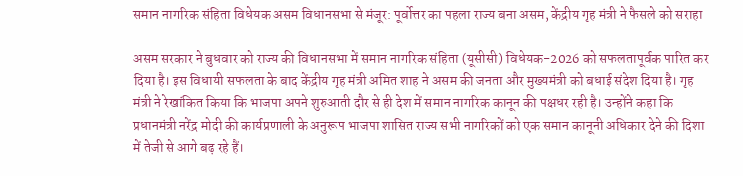समान नागरिक संहिता विधेयक असम विधानसभा से मंजूर: पूर्वोत्तर का पहला राज्य बना असम, केंद्रीय गृह मंत्री ने फैसले को सराहा

असम सरकार ने बुधवार को राज्य की विधानसभा में समान नागरिक संहिता (यूसीसी) विधेयक-2026 को सफलतापूर्वक पारित कर दिया है। इस विधायी सफलता के बाद केंद्रीय गृह मंत्री अमित शाह ने असम की जनता और मुख्यमंत्री को बधाई संदेश दिया है। गृह मंत्री ने रेखांकित किया कि भाजपा अपने शुरुआती दौर से ही देश में समान नागरिक कानून की पक्षधर रही है। उन्होंने कहा कि प्रधानमंत्री नरेंद्र मोदी की कार्यप्रणाली के अनुरूप भाजपा शासित राज्य सभी नागरिकों को एक समान कानूनी अधिकार देने की दिशा में तेजी से आगे बढ़ रहे हैं।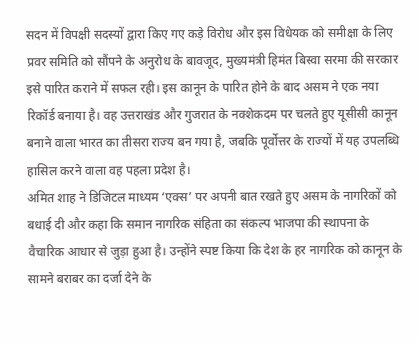सदन में विपक्षी सदस्यों द्वारा किए गए कड़े विरोध और इस विधेयक को समीक्षा के लिए प्रवर समिति को सौंपने के अनुरोध के बावजूद, मुख्यमंत्री हिमंत बिस्वा सरमा की सरकार इसे पारित कराने में सफल रही। इस कानून के पारित होने के बाद असम ने एक नया रिकॉर्ड बनाया है। वह उत्तराखंड और गुजरात के नक्शेकदम पर चलते हुए यूसीसी कानून बनाने वाला भारत का तीसरा राज्य बन गया है, जबकि पूर्वोत्तर के राज्यों में यह उपलब्धि हासिल करने वाला वह पहला प्रदेश है।
अमित शाह ने डिजिटल माध्यम ‘एक्स’ पर अपनी बात रखते हुए असम के नागरिकों को बधाई दी और कहा कि समान नागरिक संहिता का संकल्प भाजपा की स्थापना के वैचारिक आधार से जुड़ा हुआ है। उन्होंने स्पष्ट किया कि देश के हर नागरिक को कानून के सामने बराबर का दर्जा देने के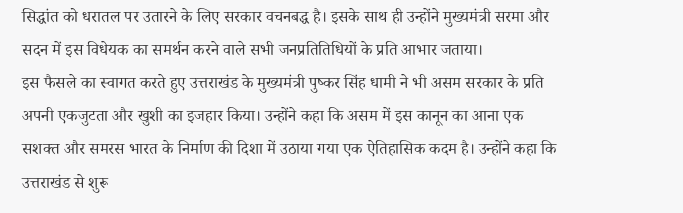सिद्धांत को धरातल पर उतारने के लिए सरकार वचनबद्ध है। इसके साथ ही उन्होंने मुख्यमंत्री सरमा और सदन में इस विधेयक का समर्थन करने वाले सभी जनप्रतितिधियों के प्रति आभार जताया।
इस फैसले का स्वागत करते हुए उत्तराखंड के मुख्यमंत्री पुष्कर सिंह धामी ने भी असम सरकार के प्रति अपनी एकजुटता और खुशी का इजहार किया। उन्होंने कहा कि असम में इस कानून का आना एक सशक्त और समरस भारत के निर्माण की दिशा में उठाया गया एक ऐतिहासिक कदम है। उन्होंने कहा कि उत्तराखंड से शुरू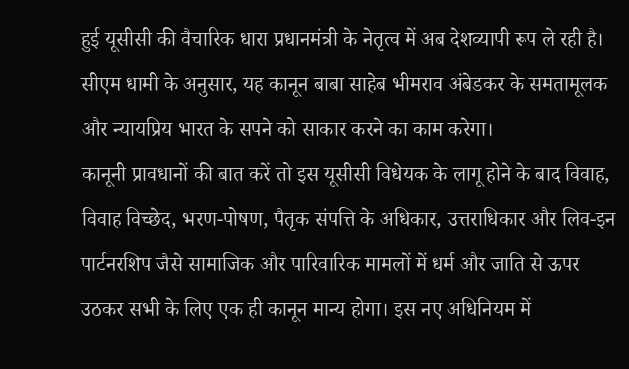हुई यूसीसी की वैचारिक धारा प्रधानमंत्री के नेतृत्व में अब देशव्यापी रूप ले रही है। सीएम धामी के अनुसार, यह कानून बाबा साहेब भीमराव अंबेडकर के समतामूलक और न्यायप्रिय भारत के सपने को साकार करने का काम करेगा।
कानूनी प्रावधानों की बात करें तो इस यूसीसी विधेयक के लागू होने के बाद विवाह, विवाह विच्छेद, भरण-पोषण, पैतृक संपत्ति के अधिकार, उत्तराधिकार और लिव-इन पार्टनरशिप जैसे सामाजिक और पारिवारिक मामलों में धर्म और जाति से ऊपर उठकर सभी के लिए एक ही कानून मान्य होगा। इस नए अधिनियम में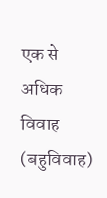एक से अधिक विवाह (बहुविवाह)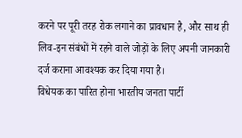करने पर पूरी तरह रोक लगाने का प्रावधान है, और साथ ही लिव-इन संबंधों में रहने वाले जोड़ों के लिए अपनी जानकारी दर्ज कराना आवश्यक कर दिया गया है।
विधेयक का पारित होना भारतीय जनता पार्टी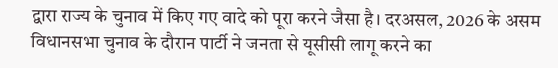द्वारा राज्य के चुनाव में किए गए वादे को पूरा करने जैसा है। दरअसल, 2026 के असम विधानसभा चुनाव के दौरान पार्टी ने जनता से यूसीसी लागू करने का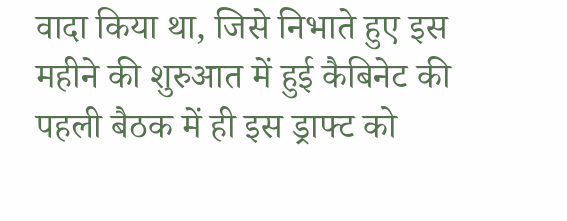वादा किया था, जिसे निभाते हुए इस महीने की शुरुआत में हुई कैबिनेट की पहली बैठक में ही इस ड्राफ्ट को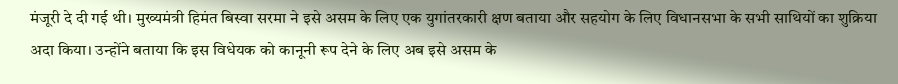मंजूरी दे दी गई थी। मुख्यमंत्री हिमंत बिस्वा सरमा ने इसे असम के लिए एक युगांतरकारी क्षण बताया और सहयोग के लिए विधानसभा के सभी साथियों का शुक्रिया अदा किया। उन्होंने बताया कि इस विधेयक को कानूनी रूप देने के लिए अब इसे असम के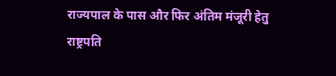राज्यपाल के पास और फिर अंतिम मंजूरी हेतु राष्ट्रपति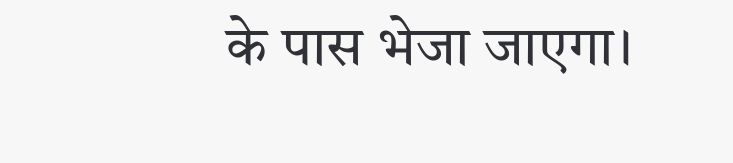के पास भेजा जाएगा।